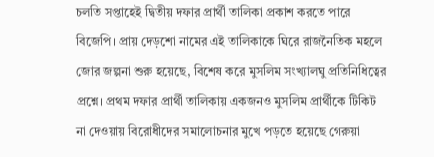চলতি সপ্তাহেই দ্বিতীয় দফার প্রার্থী তালিকা প্রকাশ করতে পারে বিজেপি। প্রায় দেড়শো নামের এই তালিকাকে ঘিরে রাজনৈতিক মহলে জোর জল্পনা শুরু হয়েছে, বিশেষ করে মুসলিম সংখ্যালঘু প্রতিনিধিত্বের প্রশ্নে। প্রথম দফার প্রার্থী তালিকায় একজনও মুসলিম প্রার্থীকে টিকিট না দেওয়ায় বিরোধীদের সমালোচনার মুখে পড়তে হয়েছে গেরুয়া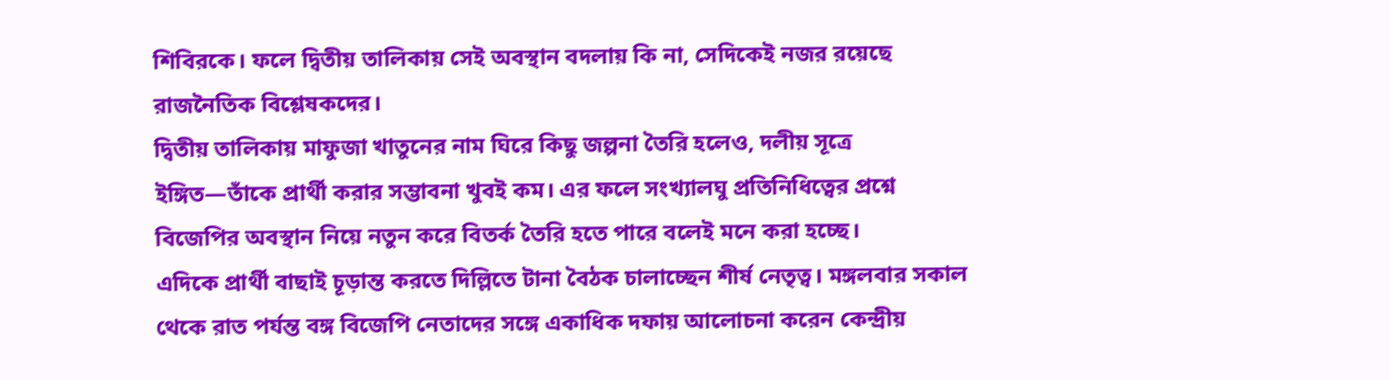শিবিরকে। ফলে দ্বিতীয় তালিকায় সেই অবস্থান বদলায় কি না, সেদিকেই নজর রয়েছে রাজনৈতিক বিশ্লেষকদের।
দ্বিতীয় তালিকায় মাফুজা খাতুনের নাম ঘিরে কিছু জল্পনা তৈরি হলেও, দলীয় সূত্রে ইঙ্গিত—তাঁকে প্রার্থী করার সম্ভাবনা খুবই কম। এর ফলে সংখ্যালঘু প্রতিনিধিত্বের প্রশ্নে বিজেপির অবস্থান নিয়ে নতুন করে বিতর্ক তৈরি হতে পারে বলেই মনে করা হচ্ছে।
এদিকে প্রার্থী বাছাই চূড়ান্ত করতে দিল্লিতে টানা বৈঠক চালাচ্ছেন শীর্ষ নেতৃত্ব। মঙ্গলবার সকাল থেকে রাত পর্যন্ত বঙ্গ বিজেপি নেতাদের সঙ্গে একাধিক দফায় আলোচনা করেন কেন্দ্রীয়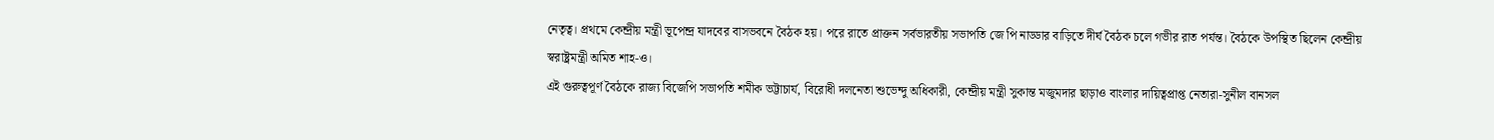নেতৃত্ব। প্রথমে কেন্দ্রীয় মন্ত্রী ভূপেন্দ্র যাদবের বাসভবনে বৈঠক হয়। পরে রাতে প্রাক্তন সর্বভারতীয় সভাপতি জে পি নাড্ডার বাড়িতে দীর্ঘ বৈঠক চলে গভীর রাত পর্যন্ত। বৈঠকে উপস্থিত ছিলেন কেন্দ্রীয় স্বরাষ্ট্রমন্ত্রী অমিত শাহ-ও।
এই গুরুত্বপূর্ণ বৈঠকে রাজ্য বিজেপি সভাপতি শমীক ভট্টাচার্য, বিরোধী দলনেতা শুভেন্দু অধিকারী, কেন্দ্রীয় মন্ত্রী সুকান্ত মজুমদার ছাড়াও বাংলার দায়িত্বপ্রাপ্ত নেতারা-সুনীল বানসল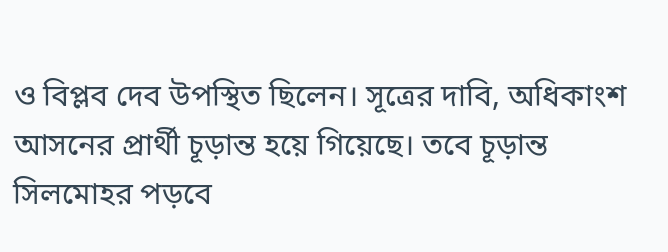ও বিপ্লব দেব উপস্থিত ছিলেন। সূত্রের দাবি, অধিকাংশ আসনের প্রার্থী চূড়ান্ত হয়ে গিয়েছে। তবে চূড়ান্ত সিলমোহর পড়বে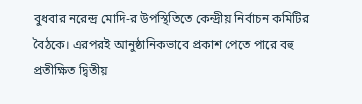বুধবার নরেন্দ্র মোদি-র উপস্থিতিতে কেন্দ্রীয় নির্বাচন কমিটির বৈঠকে। এরপরই আনুষ্ঠানিকভাবে প্রকাশ পেতে পারে বহু প্রতীক্ষিত দ্বিতীয়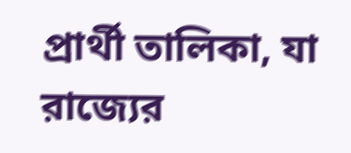প্রার্থী তালিকা, যা রাজ্যের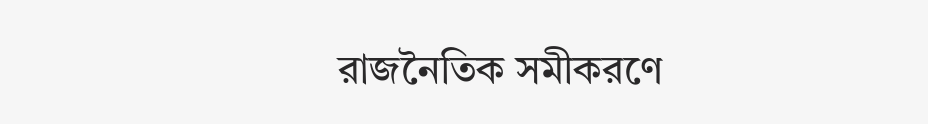রাজনৈতিক সমীকরণে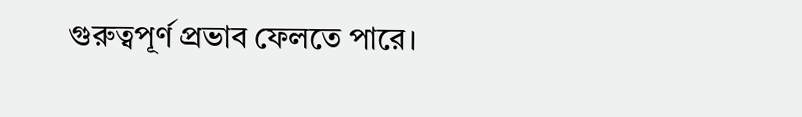গুরুত্বপূর্ণ প্রভাব ফেলতে পারে।